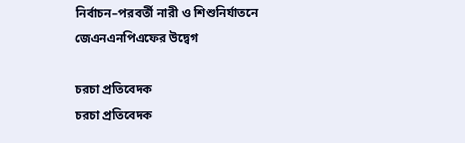নির্বাচন–পরবর্তী নারী ও শিশুনির্যাতনে জেএনএনপিএফের উদ্বেগ

চরচা প্রতিবেদক
চরচা প্রতিবেদক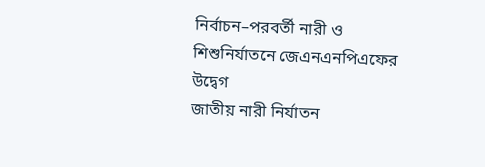নির্বাচন–পরবর্তী নারী ও শিশুনির্যাতনে জেএনএনপিএফের উদ্বেগ
জাতীয় নারী নির্যাতন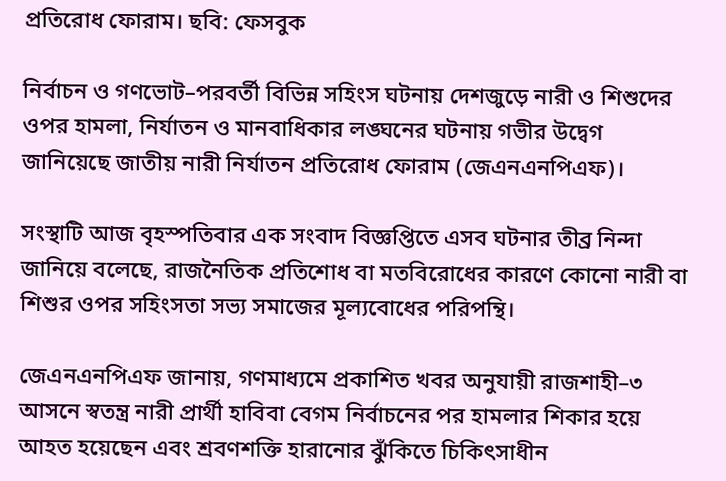প্রতিরোধ ফোরাম। ছবি: ফেসবুক

নির্বাচন ও গণভোট–পরবর্তী বিভিন্ন সহিংস ঘটনায় দেশজুড়ে নারী ও শিশুদের ওপর হামলা, নির্যাতন ও মানবাধিকার লঙ্ঘনের ঘটনায় গভীর উদ্বেগ জানিয়েছে জাতীয় নারী নির্যাতন প্রতিরোধ ফোরাম (জেএনএনপিএফ)।

সংস্থাটি আজ বৃহস্পতিবার এক সংবাদ বিজ্ঞপ্তিতে এসব ঘটনার তীব্র নিন্দা জানিয়ে বলেছে, রাজনৈতিক প্রতিশোধ বা মতবিরোধের কারণে কোনো নারী বা শিশুর ওপর সহিংসতা সভ্য সমাজের মূল্যবোধের পরিপন্থি।

জেএনএনপিএফ জানায়, গণমাধ্যমে প্রকাশিত খবর অনুযায়ী রাজশাহী–৩ আসনে স্বতন্ত্র নারী প্রার্থী হাবিবা বেগম নির্বাচনের পর হামলার শিকার হয়ে আহত হয়েছেন এবং শ্রবণশক্তি হারানোর ঝুঁকিতে চিকিৎসাধীন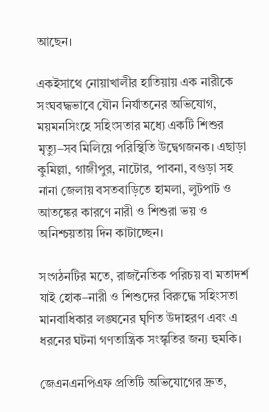আছেন।

একইসাথে নোয়াখালীর হাতিয়ায় এক নারীকে সংঘবদ্ধভাবে যৌন নির্যাতনের অভিযোগ, ময়মনসিংহে সহিংসতার মধ্যে একটি শিশুর মৃত্যু–সব মিলিয়ে পরিস্থিতি উদ্বেগজনক। এছাড়া কুমিল্লা, গাজীপুর, নাটোর, পাবনা, বগুড়া সহ নানা জেলায় বসতবাড়িতে হামলা, লুটপাট ও আতঙ্কের কারণে নারী ও শিশুরা ভয় ও অনিশ্চয়তায় দিন কাটাচ্ছেন।

সংগঠনটির মতে, রাজনৈতিক পরিচয় বা মতাদর্শ যাই হোক–নারী ও শিশুদের বিরুদ্ধে সহিংসতা মানবাধিকার লঙ্ঘনের ঘৃণিত উদাহরণ এবং এ ধরনের ঘটনা গণতান্ত্রিক সংস্কৃতির জন্য হুমকি।

জেএনএনপিএফ প্রতিটি অভিযোগের দ্রুত,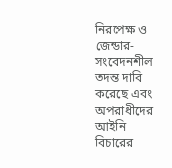নিরপেক্ষ ও জেন্ডার-সংবেদনশীল তদন্ত দাবি করেছে এবং অপরাধীদের আইনি বিচারের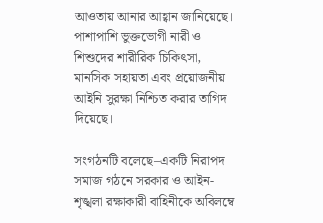আওতায় আনার আহ্বান জানিয়েছে। পাশাপাশি ভুক্তভোগী নারী ও শিশুদের শারীরিক চিকিৎসা, মানসিক সহায়তা এবং প্রয়োজনীয় আইনি সুরক্ষা নিশ্চিত করার তাগিদ দিয়েছে।

সংগঠনটি বলেছে–একটি নিরাপদ সমাজ গঠনে সরকার ও আইন-শৃঙ্খলা রক্ষাকারী বাহিনীকে অবিলম্বে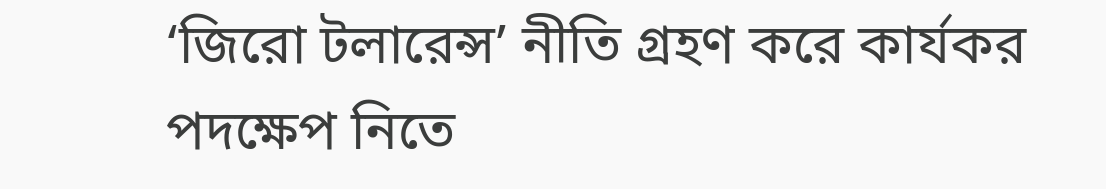‘জিরো টলারেন্স’ নীতি গ্রহণ করে কার্যকর পদক্ষেপ নিতে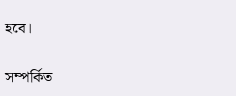হবে।

সম্পর্কিত